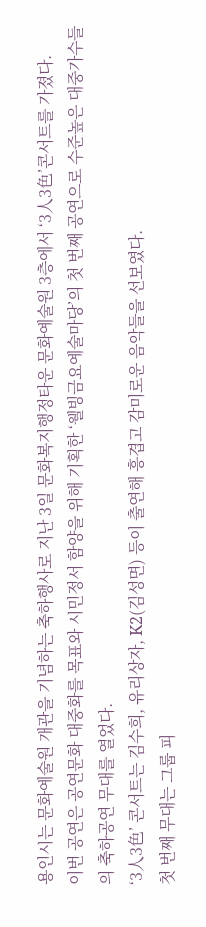용인시는 문화예술원 개관을 기념하는 축하행사로 지난 3일 문화복지행정타운 문화예술원 3층에서 ‘3人3色’콘서트를 가졌다.
이번 공연은 공연문화 대중화를 목표와 시민정서 함양을 위해 기획한 ‘웰빙금요예술마당’의 첫 번째 공연으로 수준높은 대중가수들의 축하공연 무대를 열었다.
‘3人3色’ 콘서트는 김수희, 유리상자, K2(김성면) 등이 출연해 흥겹고 감미로운 음악들을 선보였다.
첫 번째 무대는 그룹 피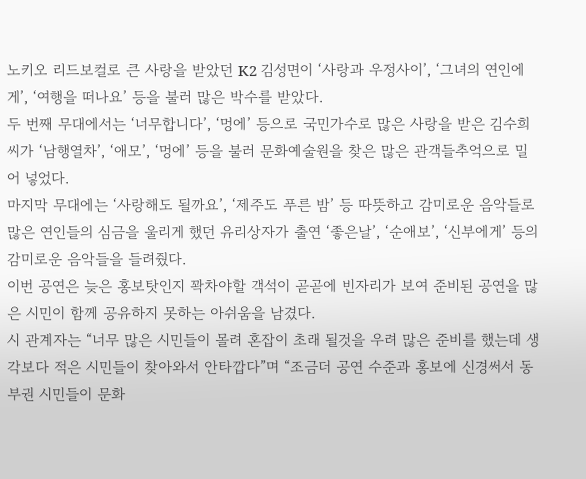노키오 리드보컬로 큰 사랑을 받았던 K2 김성면이 ‘사랑과 우정사이’, ‘그녀의 연인에게’, ‘여행을 떠나요’ 등을 불러 많은 박수를 받았다.
두 번째 무대에서는 ‘너무합니다’, ‘멍에’ 등으로 국민가수로 많은 사랑을 받은 김수희씨가 ‘남행열차’, ‘애모’, ‘멍에’ 등을 불러 문화예술원을 찾은 많은 관객들추억으로 밀어 넣었다.
마지막 무대에는 ‘사랑해도 될까요’, ‘제주도 푸른 밤’ 등 따뜻하고 감미로운 음악들로 많은 연인들의 심금을 울리게 했던 유리상자가 출연 ‘좋은날’, ‘순애보’, ‘신부에게’ 등의 감미로운 음악들을 들려줬다.
이번 공연은 늦은 홍보탓인지 꽉차야할 객석이 곧곧에 빈자리가 보여 준비된 공연을 많은 시민이 함께 공유하지 못하는 아쉬움을 남겼다.
시 관계자는 “너무 많은 시민들이 몰려 혼잡이 초래 될것을 우려 많은 준비를 했는데 생각보다 적은 시민들이 찾아와서 안타깝다”며 “조금더 공연 수준과 홍보에 신경써서 동부권 시민들이 문화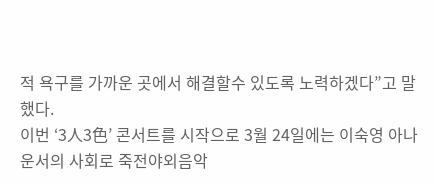적 욕구를 가까운 곳에서 해결할수 있도록 노력하겠다”고 말했다.
이번 ‘3人3色’ 콘서트를 시작으로 3월 24일에는 이숙영 아나운서의 사회로 죽전야외음악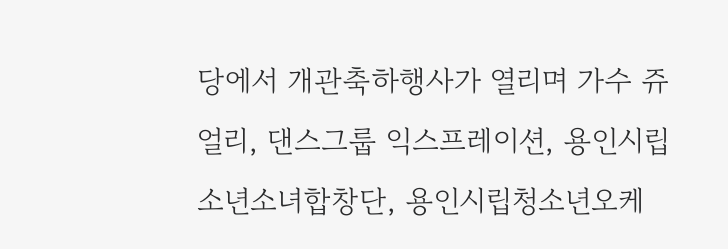당에서 개관축하행사가 열리며 가수 쥬얼리, 댄스그룹 익스프레이션, 용인시립소년소녀합창단, 용인시립청소년오케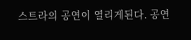스트라의 공연이 열리게된다. 공연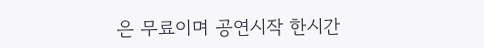은 무료이며 공연시작 한시간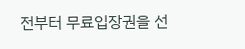전부터 무료입장권을 선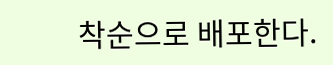착순으로 배포한다.